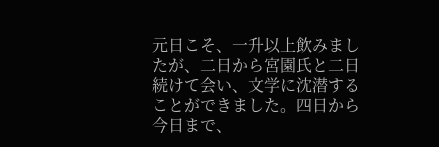元日こそ、一升以上飲みましたが、二日から宮園氏と二日続けて会い、文学に沈潜することができました。四日から今日まで、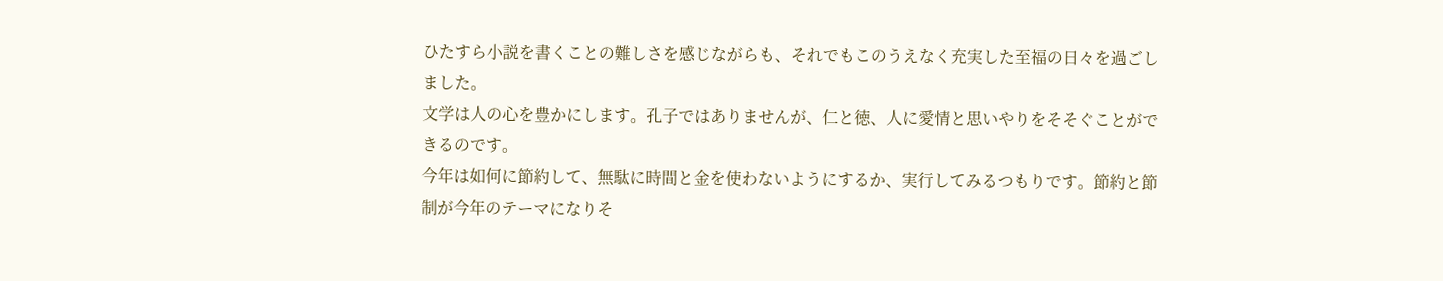ひたすら小説を書くことの難しさを感じながらも、それでもこのうえなく充実した至福の日々を過ごしました。
文学は人の心を豊かにします。孔子ではありませんが、仁と徳、人に愛情と思いやりをそそぐことができるのです。
今年は如何に節約して、無駄に時間と金を使わないようにするか、実行してみるつもりです。節約と節制が今年のテーマになりそ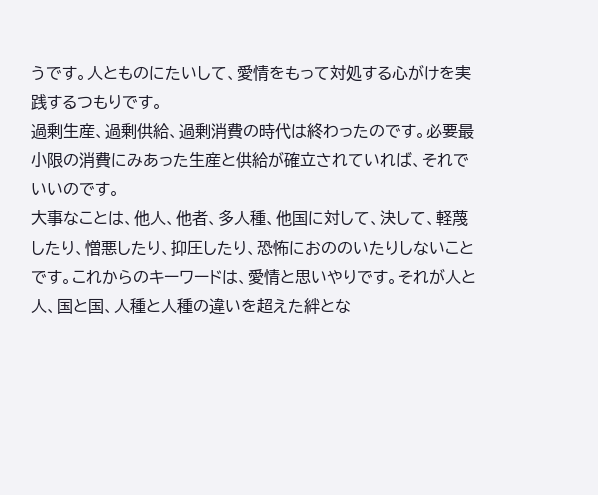うです。人とものにたいして、愛情をもって対処する心がけを実践するつもりです。
過剰生産、過剰供給、過剰消費の時代は終わったのです。必要最小限の消費にみあった生産と供給が確立されていれば、それでいいのです。
大事なことは、他人、他者、多人種、他国に対して、決して、軽蔑したり、憎悪したり、抑圧したり、恐怖におののいたりしないことです。これからのキーワードは、愛情と思いやりです。それが人と人、国と国、人種と人種の違いを超えた絆とな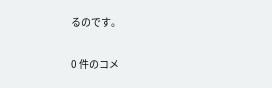るのです。

0 件のコメ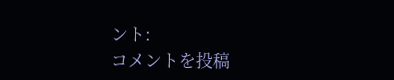ント:
コメントを投稿